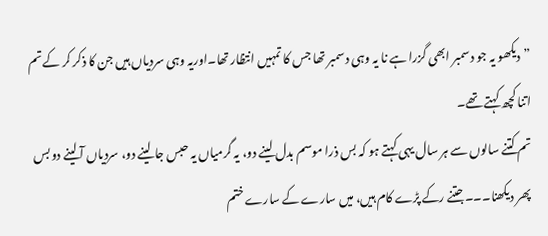”دیکھو یہ جو دسمبر ابھی گزرا ہے نا یہ وہی دسمبر تھا جس کا تمہیں انتظار تھا۔اوریہ وہی سردیاں ہیں جن کا ذکر کر کے تم اتنا کچھ کہتے تھے۔
تم کتنے سالوں سے ہر سال یہی کہتے ہو کہ بس ذرا موسم بدل لینے دو، یہ گرمیاں یہ حبس جا لینے دو، سردیاں آ لینے دو بس پھر دیکھنا۔۔۔جتنے رکے پڑے کام ہیں، میں سارے کے سارے ختم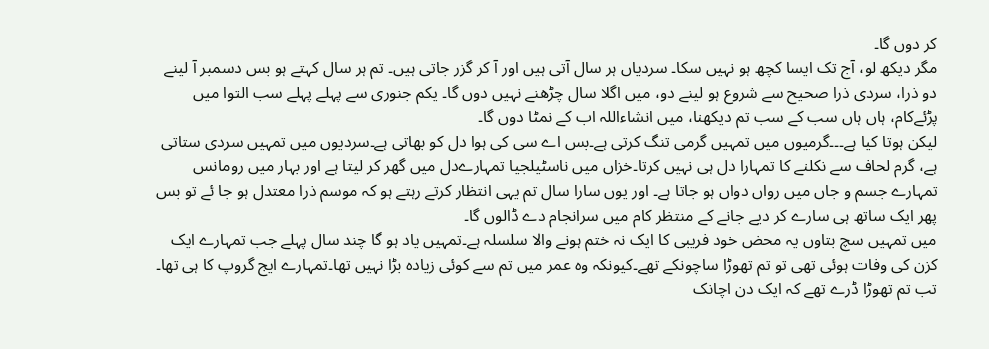کر دوں گا۔
مگر دیکھ لو، آج تک ایسا کچھ ہو نہیں سکا۔ سردیاں ہر سال آتی ہیں اور آ کر گزر جاتی ہیں۔ تم ہر سال کہتے ہو بس دسمبر آ لینے دو ذرا، سردی ذرا صحیح سے شروع ہو لینے دو، میں اگلا سال چڑھنے نہیں دوں گا۔ یکم جنوری سے پہلے پہلے سب التوا میں پڑئےکام، ہاں ہاں سب کے سب تم دیکھنا، میں انشاءاللہ اب کے نمٹا دوں گا۔
لیکن ہوتا کیا ہے۔۔۔گرمیوں میں تمہیں گرمی تنگ کرتی ہے۔بس اے سی کی ہوا دل کو بھاتی ہے۔سردیوں میں تمہیں سردی ستاتی ہے، گرم لحاف سے نکلنے کا تمہارا دل ہی نہیں کرتا۔خزاں میں ناسٹیلجیا تمہارےدل میں گھر کر لیتا ہے اور بہار میں رومانس تمہارے جسم و جاں میں رواں دواں ہو جاتا ہے۔ اور یوں سارا سال تم یہی انتظار کرتے رہتے ہو کہ موسم ذرا معتدل ہو جا ئے تو بس پھر ایک ساتھ ہی سارے کر دیے جانے کے منتظر کام میں سرانجام دے ڈالوں گا۔
میں تمہیں سچ بتاوں یہ محض خود فریبی کا ایک نہ ختم ہونے والا سلسلہ ہے۔تمہیں یاد ہو گا چند سال پہلے جب تمہارے ایک کزن کی وفات ہوئی تھی تو تم تھوڑا ساچونکے تھے۔کیونکہ وہ عمر میں تم سے کوئی زیادہ بڑا نہیں تھا۔تمہارے ایج گروپ کا ہی تھا۔ تب تم تھوڑا ڈرے تھے کہ ایک دن اچانک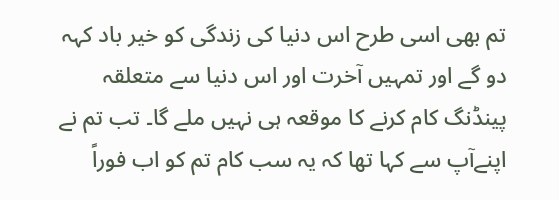تم بھی اسی طرح اس دنیا کی زندگی کو خیر باد کہہ دو گے اور تمہیں آخرت اور اس دنیا سے متعلقہ پینڈنگ کام کرنے کا موقعہ ہی نہیں ملے گا۔ تب تم نے اپنےآپ سے کہا تھا کہ یہ سب کام تم کو اب فوراً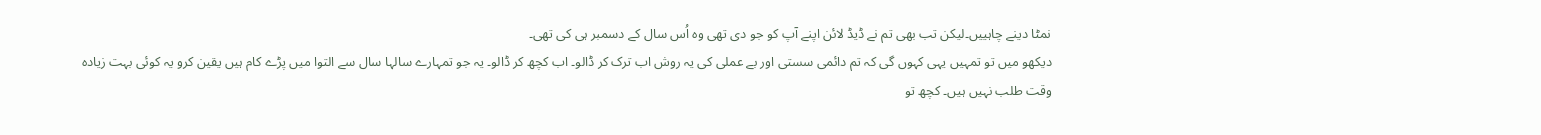نمٹا دینے چاہییں۔لیکن تب بھی تم نے ڈیڈ لائن اپنے آپ کو جو دی تھی وہ اُس سال کے دسمبر ہی کی تھی۔
دیکھو میں تو تمہیں یہی کہوں گی کہ تم دائمی سستی اور بے عملی کی یہ روش اب ترک کر ڈالو۔ اب کچھ کر ڈالو۔ یہ جو تمہارے سالہا سال سے التوا میں پڑے کام ہیں یقین کرو یہ کوئی بہت زیادہ وقت طلب نہیں ہیں۔ کچھ تو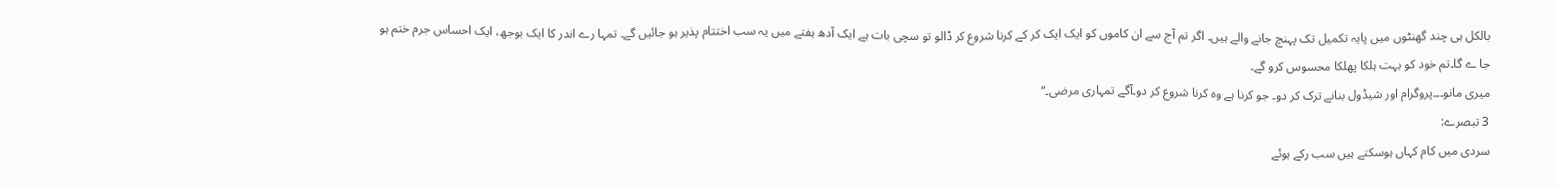بالکل ہی چند گھنٹوں میں پایہ تکمیل تک پہنچ جانے والے ہیں۔ اگر تم آج سے ان کاموں کو ایک ایک کر کے کرنا شروع کر ڈالو تو سچی بات ہے ایک آدھ ہفتے میں یہ سب اختتام پذیر ہو جائیں گے۔ تمہا رے اندر کا ایک بوجھ، ایک احساس جرم ختم ہو جا ے گا۔تم خود کو بہت ہلکا پھلکا محسوس کرو گے۔
میری مانو۔۔۔پروگرام اور شیڈول بنانے ترک کر دو۔ جو کرنا ہے وہ کرنا شروع کر دو۔آگے تمہاری مرضی۔“
3 تبصرے:
سردی میں کام کہاں ہوسکتے ہیں سب رکے ہوئے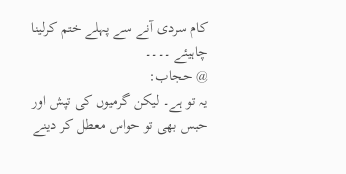کام سردی آنے سے پہلے ختم کرلینا چاہیئے ۔۔۔۔
@ حجاب:
یہ تو ہے۔ لیکن گرمیوں کی تپش اور حبس بھی تو حواس معطل کر دینے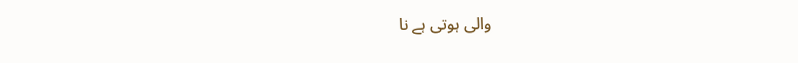والی ہوتی ہے نا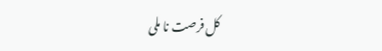کل فرصت نا ملی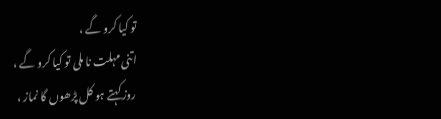تو کیا کرو گے ،
اتنی مہلت نا ملی تو کیا کرو گے ،
روز کہتے ہو کل پڑھوں گا نماز ،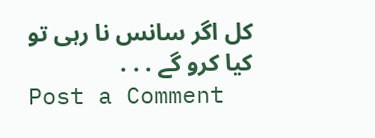کل اگر سانس نا رہی تو کیا کرو گے . . .
Post a Comment